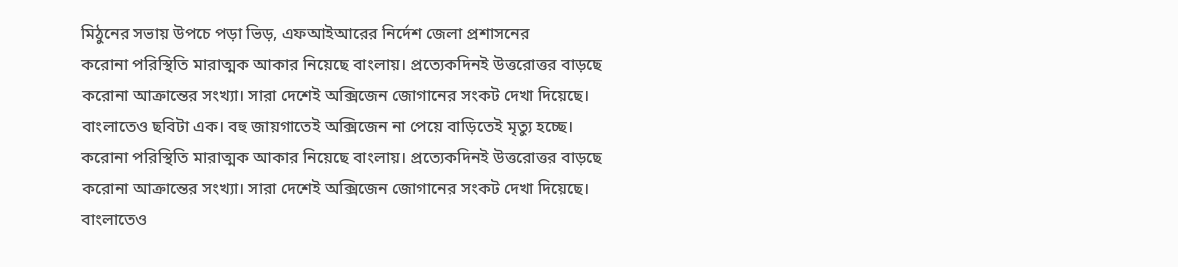মিঠুনের সভায় উপচে পড়া ভিড়, এফআইআরের নির্দেশ জেলা প্রশাসনের
করোনা পরিস্থিতি মারাত্মক আকার নিয়েছে বাংলায়। প্রত্যেকদিনই উত্তরোত্তর বাড়ছে করোনা আক্রান্তের সংখ্যা। সারা দেশেই অক্সিজেন জোগানের সংকট দেখা দিয়েছে। বাংলাতেও ছবিটা এক। বহু জায়গাতেই অক্সিজেন না পেয়ে বাড়িতেই মৃত্যু হচ্ছে।
করোনা পরিস্থিতি মারাত্মক আকার নিয়েছে বাংলায়। প্রত্যেকদিনই উত্তরোত্তর বাড়ছে করোনা আক্রান্তের সংখ্যা। সারা দেশেই অক্সিজেন জোগানের সংকট দেখা দিয়েছে। বাংলাতেও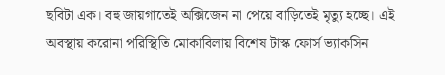ছবিটা এক। বহু জায়গাতেই অক্সিজেন না পেয়ে বাড়িতেই মৃত্যু হচ্ছে। এই অবস্থায় করোনা পরিস্থিতি মোকাবিলায় বিশেষ টাস্ক ফোর্স ভ্যাকসিন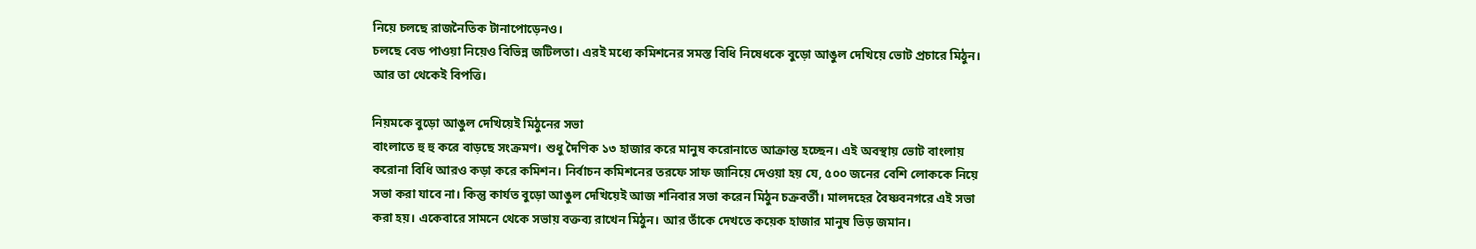নিয়ে চলছে রাজনৈতিক টানাপোড়েনও।
চলছে বেড পাওয়া নিয়েও বিভিন্ন জটিলতা। এরই মধ্যে কমিশনের সমস্ত বিধি নিষেধকে বুড়ো আঙুল দেখিয়ে ভোট প্রচারে মিঠুন। আর তা থেকেই বিপত্তি।

নিয়মকে বুড়ো আঙুল দেখিয়েই মিঠুনের সভা
বাংলাতে হু হু করে বাড়ছে সংক্রমণ। শুধু দৈণিক ১৩ হাজার করে মানুষ করোনাতে আক্রান্ত হচ্ছেন। এই অবস্থায় ভোট বাংলায় করোনা বিধি আরও কড়া করে কমিশন। নির্বাচন কমিশনের তরফে সাফ জানিয়ে দেওয়া হয় যে, ৫০০ জনের বেশি লোককে নিয়ে সভা করা যাবে না। কিন্তু কার্যত বুড়ো আঙুল দেখিয়েই আজ শনিবার সভা করেন মিঠুন চক্রবর্তী। মালদহের বৈষ্ণবনগরে এই সভা করা হয়। একেবারে সামনে থেকে সভায় বক্তব্য রাখেন মিঠুন। আর তাঁকে দেখতে কয়েক হাজার মানুষ ভিড় জমান।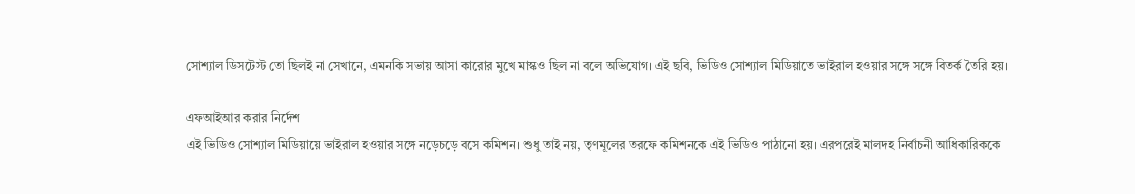সোশ্যাল ডিসটেস্ট তো ছিলই না সেখানে, এমনকি সভায় আসা কারোর মুখে মাস্কও ছিল না বলে অভিযোগ। এই ছবি, ভিডিও সোশ্যাল মিডিয়াতে ভাইরাল হওয়ার সঙ্গে সঙ্গে বিতর্ক তৈরি হয়।

এফআইআর করার নির্দেশ
এই ভিডিও সোশ্যাল মিডিয়ায়ে ভাইরাল হওয়ার সঙ্গে নড়েচড়ে বসে কমিশন। শুধু তাই নয়, তৃণমূলের তরফে কমিশনকে এই ভিডিও পাঠানো হয়। এরপরেই মালদহ নির্বাচনী আধিকারিককে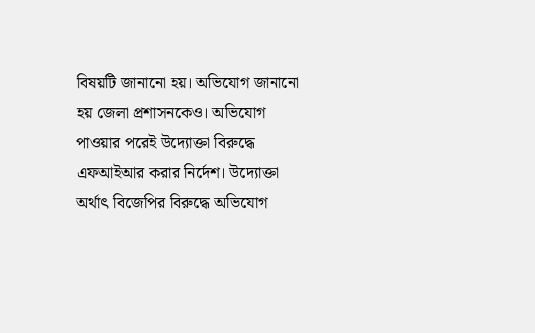বিষয়টি জানানো হয়। অভিযোগ জানানো হয় জেলা প্রশাসনকেও। অভিযোগ পাওয়ার পরেই উদ্যোক্তা বিরুদ্ধে এফআইআর করার নির্দেশ। উদ্যোক্তা অর্থাৎ বিজেপির বিরুদ্ধে অভিযোগ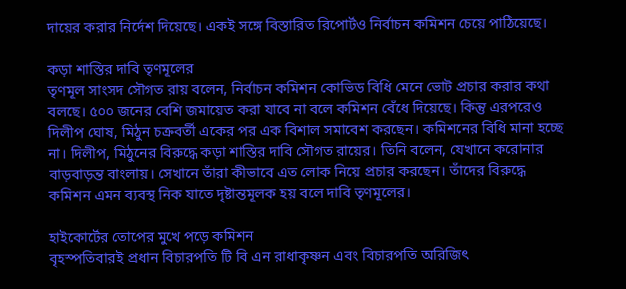দায়ের করার নির্দেশ দিয়েছে। একই সঙ্গে বিস্তারিত রিপোর্টও নির্বাচন কমিশন চেয়ে পাঠিয়েছে।

কড়া শাস্তির দাবি তৃণমূলের
তৃণমূল সাংসদ সৌগত রায় বলেন, নির্বাচন কমিশন কোভিড বিধি মেনে ভোট প্রচার করার কথা বলছে। ৫০০ জনের বেশি জমায়েত করা যাবে না বলে কমিশন বেঁধে দিয়েছে। কিন্তু এরপরেও দিলীপ ঘোষ, মিঠুন চক্রবর্তী একের পর এক বিশাল সমাবেশ করছেন। কমিশনের বিধি মানা হচ্ছে না। দিলীপ, মিঠুনের বিরুদ্ধে কড়া শাস্তির দাবি সৌগত রায়ের। তিনি বলেন, যেখানে করোনার বাড়বাড়ন্ত বাংলায়। সেখানে তাঁরা কীভাবে এত লোক নিয়ে প্রচার করছেন। তাঁদের বিরুদ্ধে কমিশন এমন ব্যবস্থ নিক যাতে দৃষ্টান্তমূলক হয় বলে দাবি তৃণমূলের।

হাইকোর্টের তোপের মুখে পড়ে কমিশন
বৃহস্পতিবারই প্রধান বিচারপতি টি বি এন রাধাকৃষ্ণন এবং বিচারপতি অরিজিৎ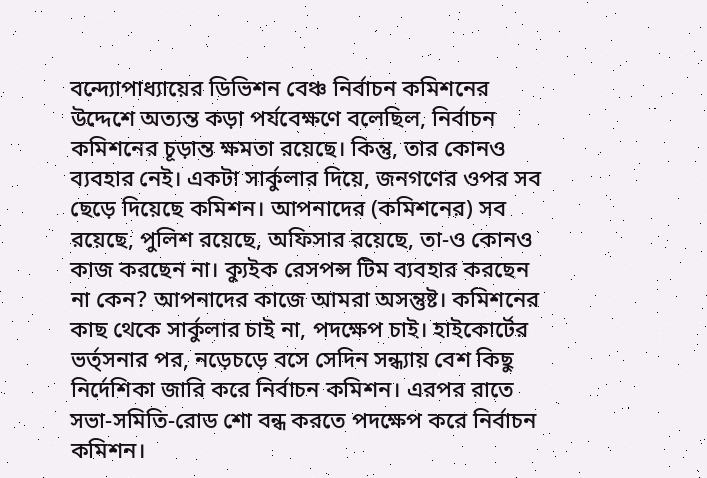বন্দ্যোপাধ্যায়ের ডিভিশন বেঞ্চ নির্বাচন কমিশনের উদ্দেশে অত্যন্ত কড়া পর্যবেক্ষণে বলেছিল, নির্বাচন কমিশনের চূড়ান্ত ক্ষমতা রয়েছে। কিন্তু, তার কোনও ব্যবহার নেই। একটা সার্কুলার দিয়ে, জনগণের ওপর সব ছেড়ে দিয়েছে কমিশন। আপনাদের (কমিশনের) সব রয়েছে, পুলিশ রয়েছে, অফিসার রয়েছে, তা-ও কোনও কাজ করছেন না। ক্যুইক রেসপন্স টিম ব্যবহার করছেন না কেন? আপনাদের কাজে আমরা অসন্তুষ্ট। কমিশনের কাছ থেকে সার্কুলার চাই না, পদক্ষেপ চাই। হাইকোর্টের ভর্ত্সনার পর, নড়েচড়ে বসে সেদিন সন্ধ্যায় বেশ কিছু নির্দেশিকা জারি করে নির্বাচন কমিশন। এরপর রাতে সভা-সমিতি-রোড শো বন্ধ করতে পদক্ষেপ করে নির্বাচন কমিশন।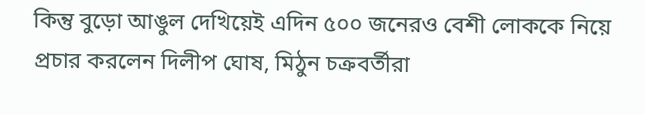কিন্তু বুড়ো আঙুল দেখিয়েই এদিন ৫০০ জনেরও বেশী লোককে নিয়ে প্রচার করলেন দিলীপ ঘোষ, মিঠুন চক্রবর্তীরা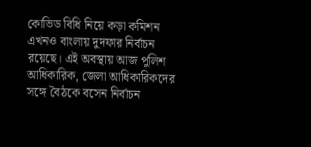কোভিড বিধি নিয়ে কড়া কমিশন
এখনও বাংলায় দুদফার নির্বাচন রয়েছে। এই অবস্থায় আজ পুলিশ আধিকারিক, জেলা আধিকারিকদের সঙ্গে বৈঠকে বসেন নির্বাচন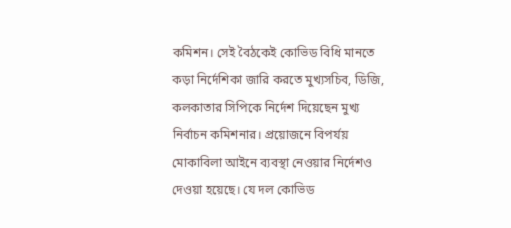কমিশন। সেই বৈঠকেই কোভিড বিধি মানতে কড়া নির্দেশিকা জারি করতে মুখ্যসচিব, ডিজি, কলকাতার সিপিকে নির্দেশ দিয়েছেন মুখ্য নির্বাচন কমিশনার। প্রয়োজনে বিপর্যয় মোকাবিলা আইনে ব্যবস্থা নেওয়ার নির্দেশও দেওয়া হয়েছে। যে দল কোভিড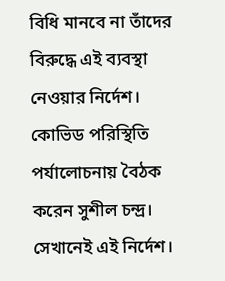বিধি মানবে না তাঁদের বিরুদ্ধে এই ব্যবস্থা নেওয়ার নির্দেশ। কোভিড পরিস্থিতি পর্যালোচনায় বৈঠক করেন সুশীল চন্দ্র। সেখানেই এই নির্দেশ।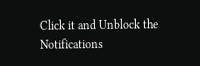Click it and Unblock the Notifications